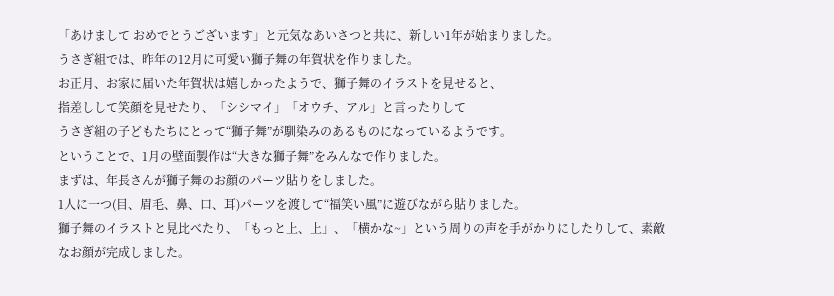「あけまして おめでとうございます」と元気なあいさつと共に、新しい1年が始まりました。
うさぎ組では、昨年の12月に可愛い獅子舞の年賀状を作りました。
お正月、お家に届いた年賀状は嬉しかったようで、獅子舞のイラストを見せると、
指差しして笑顔を見せたり、「シシマイ」「オウチ、アル」と言ったりして
うさぎ組の子どもたちにとって“獅子舞”が馴染みのあるものになっているようです。
ということで、1月の壁面製作は“大きな獅子舞”をみんなで作りました。
まずは、年長さんが獅子舞のお顔のパーツ貼りをしました。
1人に一つ(目、眉毛、鼻、口、耳)パーツを渡して“福笑い風”に遊びながら貼りました。
獅子舞のイラストと見比べたり、「もっと上、上」、「横かな~」という周りの声を手がかりにしたりして、素敵なお顔が完成しました。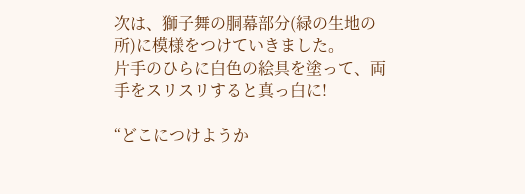次は、獅子舞の胴幕部分(緑の生地の所)に模様をつけていきました。
片手のひらに白色の絵具を塗って、両手をスリスリすると真っ白に!

“どこにつけようか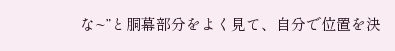な~”と胴幕部分をよく見て、自分で位置を決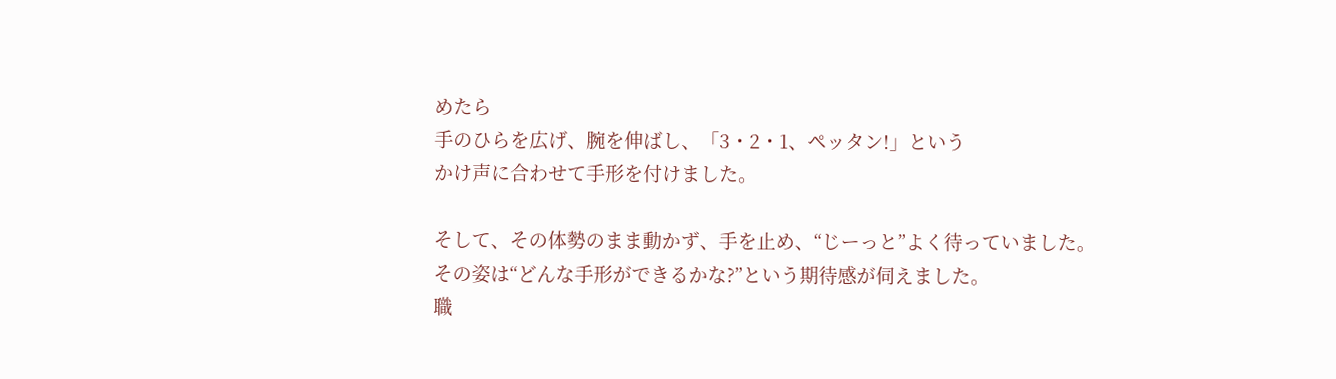めたら
手のひらを広げ、腕を伸ばし、「3・2・1、ペッタン!」という
かけ声に合わせて手形を付けました。

そして、その体勢のまま動かず、手を止め、“じーっと”よく待っていました。
その姿は“どんな手形ができるかな?”という期待感が伺えました。
職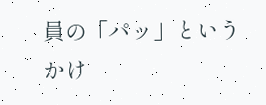員の「パッ」というかけ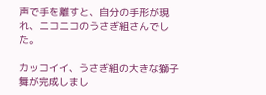声で手を離すと、自分の手形が現れ、ニコニコのうさぎ組さんでした。

カッコイイ、うさぎ組の大きな獅子舞が完成しまし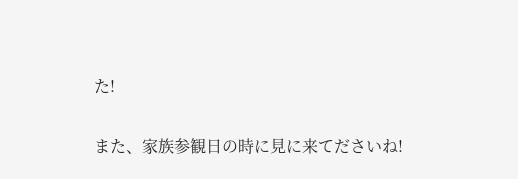た!

また、家族参観日の時に見に来てださいね!